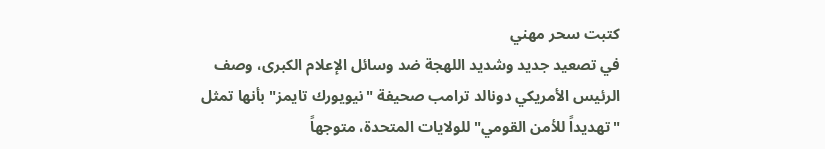كتبت سحر مهني
في تصعيد جديد وشديد اللهجة ضد وسائل الإعلام الكبرى، وصف الرئيس الأمريكي دونالد ترامب صحيفة "نيويورك تايمز" بأنها تمثل "تهديداً للأمن القومي" للولايات المتحدة، متوجهاً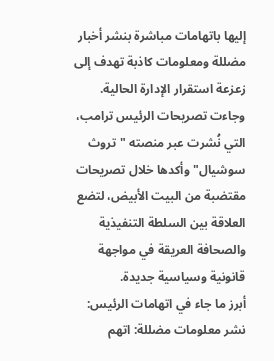إليها باتهامات مباشرة بنشر أخبار مضللة ومعلومات كاذبة تهدف إلى زعزعة استقرار الإدارة الحالية.
وجاءت تصريحات الرئيس ترامب، التي نُشرت عبر منصته "تروث سوشيال" وأكدها خلال تصريحات مقتضبة من البيت الأبيض، لتضع العلاقة بين السلطة التنفيذية والصحافة العريقة في مواجهة قانونية وسياسية جديدة.
أبرز ما جاء في اتهامات الرئيس:
نشر معلومات مضللة: اتهم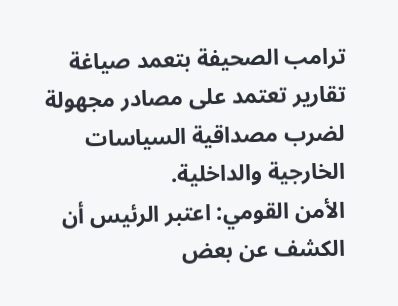ترامب الصحيفة بتعمد صياغة تقارير تعتمد على مصادر مجهولة لضرب مصداقية السياسات الخارجية والداخلية.
الأمن القومي: اعتبر الرئيس أن الكشف عن بعض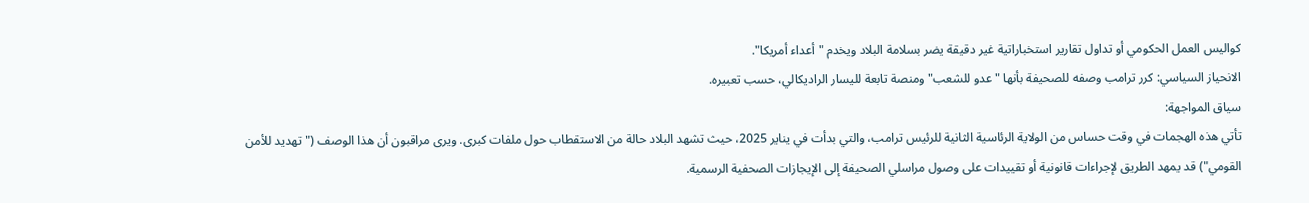كواليس العمل الحكومي أو تداول تقارير استخباراتية غير دقيقة يضر بسلامة البلاد ويخدم "أعداء أمريكا".
الانحياز السياسي: كرر ترامب وصفه للصحيفة بأنها "عدو للشعب" ومنصة تابعة لليسار الراديكالي، حسب تعبيره.
سياق المواجهة:
تأتي هذه الهجمات في وقت حساس من الولاية الرئاسية الثانية للرئيس ترامب، والتي بدأت في يناير 2025، حيث تشهد البلاد حالة من الاستقطاب حول ملفات كبرى. ويرى مراقبون أن هذا الوصف ("تهديد للأمن القومي") قد يمهد الطريق لإجراءات قانونية أو تقييدات على وصول مراسلي الصحيفة إلى الإيجازات الصحفية الرسمية.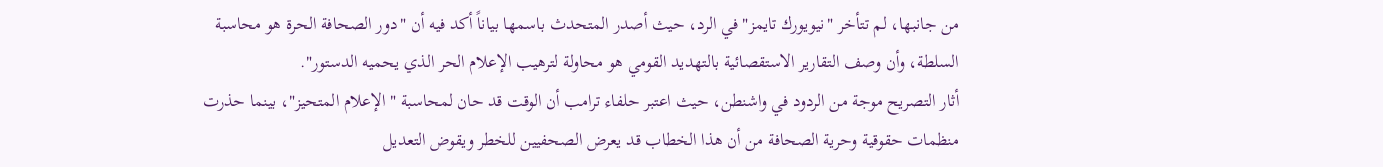من جانبها، لم تتأخر "نيويورك تايمز" في الرد، حيث أصدر المتحدث باسمها بياناً أكد فيه أن "دور الصحافة الحرة هو محاسبة السلطة، وأن وصف التقارير الاستقصائية بالتهديد القومي هو محاولة لترهيب الإعلام الحر الذي يحميه الدستور".
أثار التصريح موجة من الردود في واشنطن، حيث اعتبر حلفاء ترامب أن الوقت قد حان لمحاسبة "الإعلام المتحيز"، بينما حذرت منظمات حقوقية وحرية الصحافة من أن هذا الخطاب قد يعرض الصحفيين للخطر ويقوض التعديل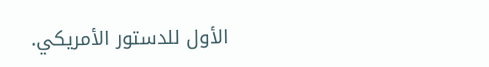الأول للدستور الأمريكي.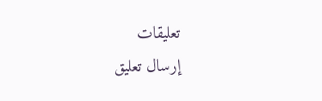تعليقات
إرسال تعليق